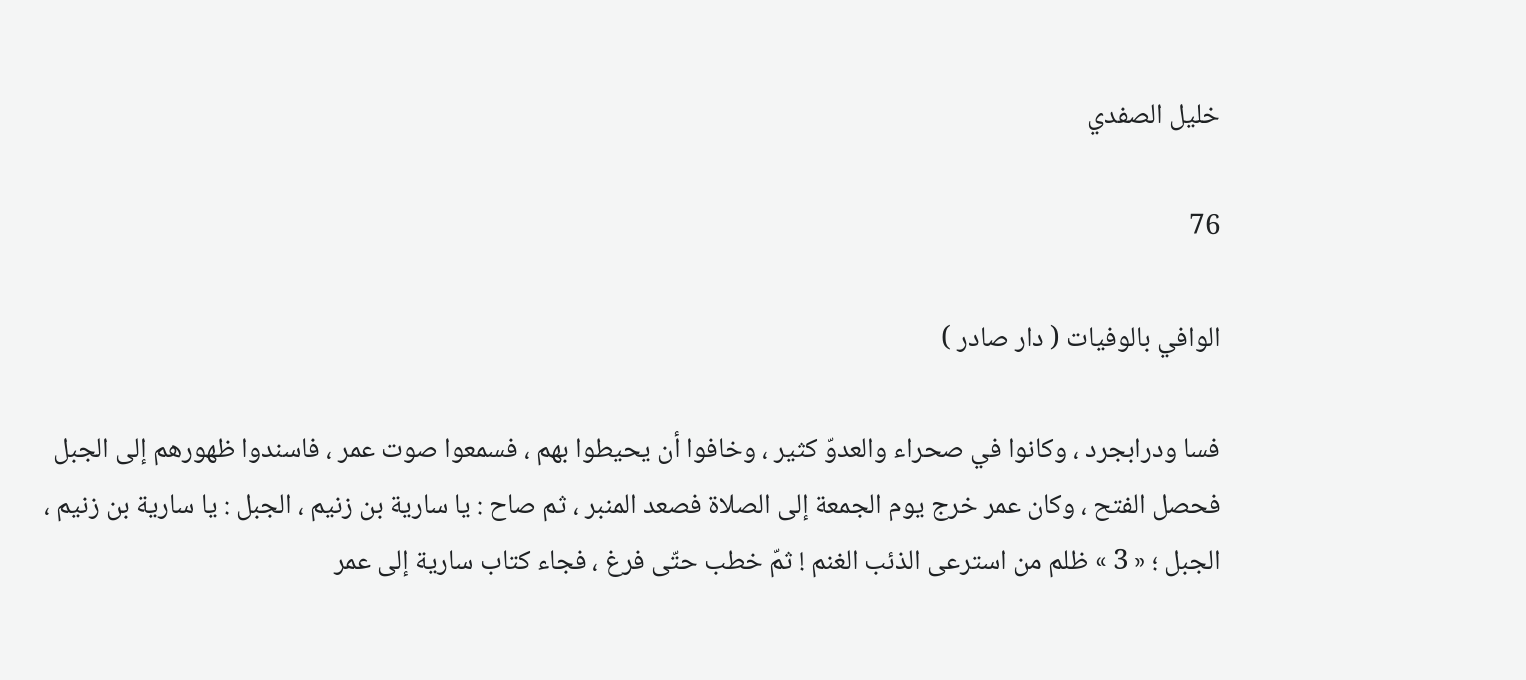خليل الصفدي

76

الوافي بالوفيات ( دار صادر )

فسا ودرابجرد ، وكانوا في صحراء والعدوّ كثير ، وخافوا أن يحيطوا بهم ، فسمعوا صوت عمر ، فاسندوا ظهورهم إلى الجبل فحصل الفتح ، وكان عمر خرج يوم الجمعة إلى الصلاة فصعد المنبر ، ثم صاح : يا سارية بن زنيم ، الجبل : يا سارية بن زنيم ، الجبل ؛ « 3 » ظلم من استرعى الذئب الغنم ! ثمّ خطب حتّى فرغ ، فجاء كتاب سارية إلى عمر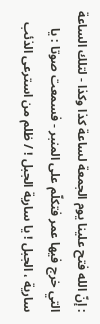: إنّ الله فتح علينا يوم الجمعة لساعة كذا وكذا - لتلك الساعة التي خرج فيها عمر فتكلّم على المنبر - فسمعت صوتا : يا سارية ، الجبل ! يا سارية الجبل ! / ظلم من استرعى الذئب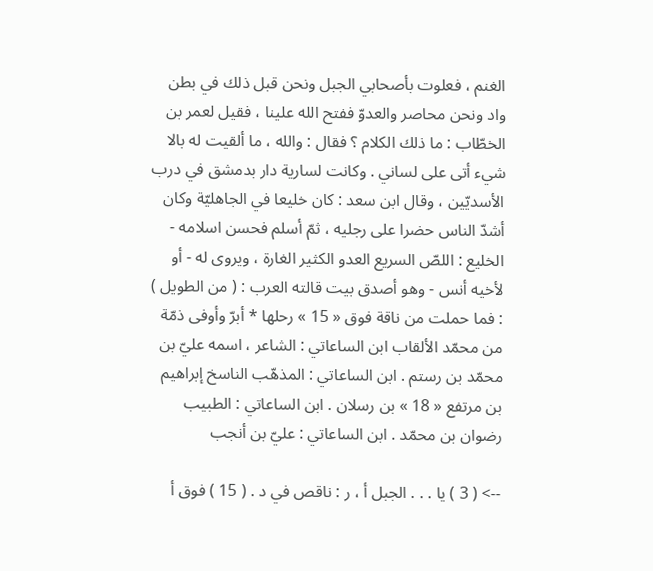الغنم ، فعلوت بأصحابي الجبل ونحن قبل ذلك في بطن واد ونحن محاصر والعدوّ ففتح الله علينا ، فقيل لعمر بن الخطّاب : ما ذلك الكلام ؟ فقال : والله ، ما ألقيت له بالا شيء أتى على لساني . وكانت لسارية دار بدمشق في درب الأسديّين ، وقال ابن سعد : كان خليعا في الجاهليّة وكان أشدّ الناس حضرا على رجليه ، ثمّ أسلم فحسن اسلامه - الخليع : اللصّ السريع العدو الكثير الغارة ، ويروى له - أو لأخيه أنس - وهو أصدق بيت قالته العرب : ( من الطويل ) : فما حملت من ناقة فوق « 15 » رحلها * أبرّ وأوفى ذمّة من محمّد الألقاب ابن الساعاتي : الشاعر ، اسمه عليّ بن محمّد بن رستم . ابن الساعاتي : المذهّب الناسخ إبراهيم بن مرتفع « 18 » بن رسلان . ابن الساعاتي : الطبيب رضوان بن محمّد . ابن الساعاتي : عليّ بن أنجب

--> ( 3 ) يا . . . الجبل أ ، ر : ناقص في د . ( 15 ) فوق أ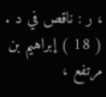، ر : ناقص في د . ( 18 ) إبراهيم بن مرتفع ،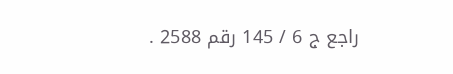راجع ج 6 / 145 رقم 2588 .